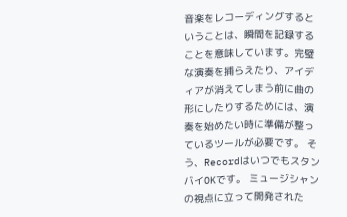音楽をレコーディングするということは、瞬間を記録することを意味しています。完璧な演奏を捕らえたり、アイディアが消えてしまう前に曲の形にしたりするためには、演奏を始めたい時に準備が整っているツールが必要です。 そう、RecordはいつでもスタンバイOKです。 ミュージシャンの視点に立って開発された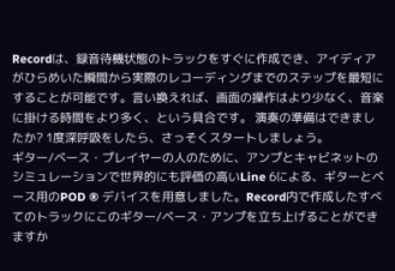Recordは、録音待機状態のトラックをすぐに作成でき、アイディアがひらめいた瞬間から実際のレコーディングまでのステップを最短にすることが可能です。言い換えれば、画面の操作はより少なく、音楽に掛ける時間をより多く、という具合です。 演奏の準備はできましたか? 1度深呼吸をしたら、さっそくスタートしましょう。
ギター/ベース・プレイヤーの人のために、アンプとキャビネットのシミュレーションで世界的にも評価の高いLine 6による、ギターとベース用のPOD ® デバイスを用意しました。Record内で作成したすべてのトラックにこのギター/ベース・アンプを立ち上げることができますか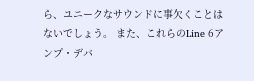ら、ユニークなサウンドに事欠くことはないでしょう。 また、これらのLine 6アンプ・デバ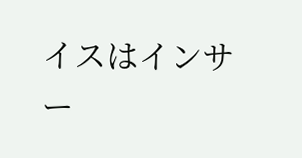イスはインサー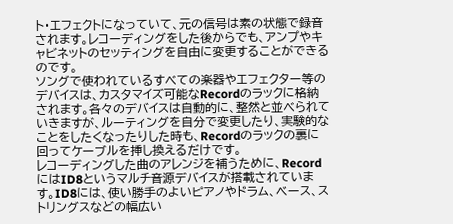ト・エフェクトになっていて、元の信号は素の状態で録音されます。レコーディングをした後からでも、アンプやキャビネットのセッティングを自由に変更することができるのです。
ソングで使われているすべての楽器やエフェクター等のデバイスは、カスタマイズ可能なRecordのラックに格納されます。各々のデバイスは自動的に、整然と並べられていきますが、ルーティングを自分で変更したり、実験的なことをしたくなったりした時も、Recordのラックの裏に回ってケーブルを挿し換えるだけです。
レコーディングした曲のアレンジを補うために、RecordにはID8というマルチ音源デバイスが搭載されています。ID8には、使い勝手のよいピアノやドラム、ベース、ストリングスなどの幅広い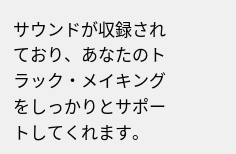サウンドが収録されており、あなたのトラック・メイキングをしっかりとサポートしてくれます。